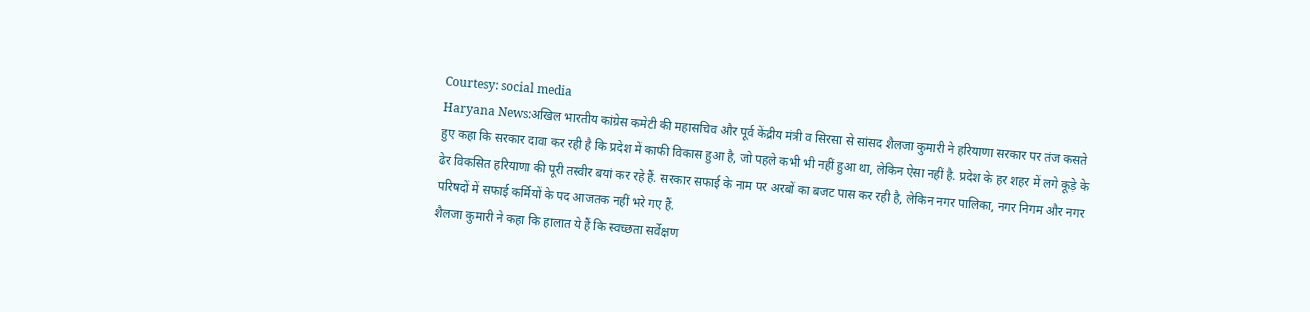Courtesy: social media
Haryana News:अखिल भारतीय कांग्रेस कमेटी की महासचिव और पूर्व केंद्रीय मंत्री व सिरसा से सांसद शैलजा कुमारी ने हरियाणा सरकार पर तंज कसते हुए कहा कि सरकार दावा कर रही है कि प्रदेश में काफी विकास हुआ है, जो पहले कभी भी नहीं हुआ था, लेकिन ऐसा नहीं है. प्रदेश के हर शहर में लगे कूड़े के ढेर विकसित हरियाणा की पूरी तस्वीर बयां कर रहे हैं. सरकार सफाई के नाम पर अरबों का बजट पास कर रही है, लेकिन नगर पालिका, नगर निगम और नगर परिषदों में सफाई कर्मियों के पद आजतक नहीं भरे गए हैं.
शैलजा कुमारी ने कहा कि हालात ये हैं कि स्वच्छता सर्वेक्षण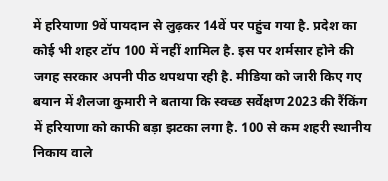में हरियाणा 9वें पायदान से लुढ़कर 14वें पर पहुंच गया है. प्रदेश का कोई भी शहर टॉप 100 में नहीं शामिल है. इस पर शर्मसार होने की जगह सरकार अपनी पीठ थपथपा रही है. मीडिया को जारी किए गए बयान में शैलजा कुमारी ने बताया कि स्वच्छ सर्वेक्षण 2023 की रैंकिंग में हरियाणा को काफी बड़ा झटका लगा है. 100 से कम शहरी स्थानीय निकाय वाले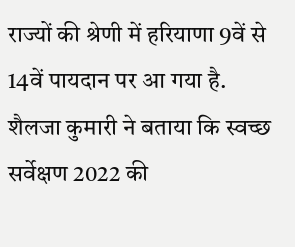राज्यों की श्रेणी में हरियाणा 9वें से 14वें पायदान पर आ गया है.
शैलजा कुमारी ने बताया कि स्वच्छ सर्वेक्षण 2022 की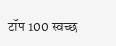टॉप 100 स्वच्छ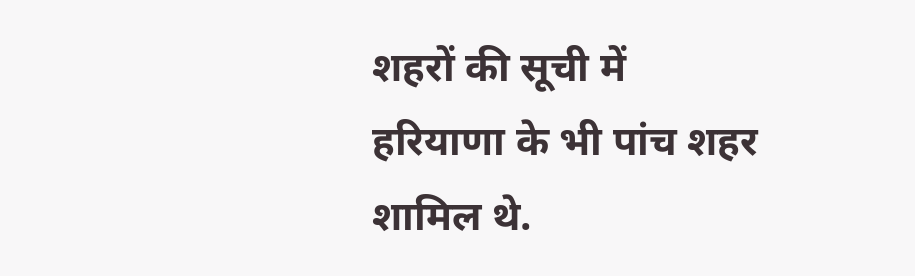शहरों की सूची में हरियाणा के भी पांच शहर शामिल थे.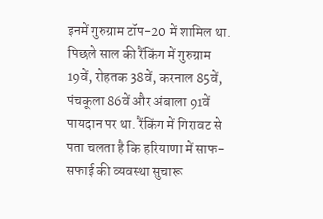इनमें गुरुग्राम टॉप-20 में शामिल था. पिछले साल की रैंकिंग में गुरुग्राम 19वें, रोहतक 38वें, करनाल 85वें, पंचकूला 86वें और अंबाला 91वें पायदान पर था. रैंकिंग में गिरावट से पता चलता है कि हरियाणा में साफ-सफाई की व्यवस्था सुचारू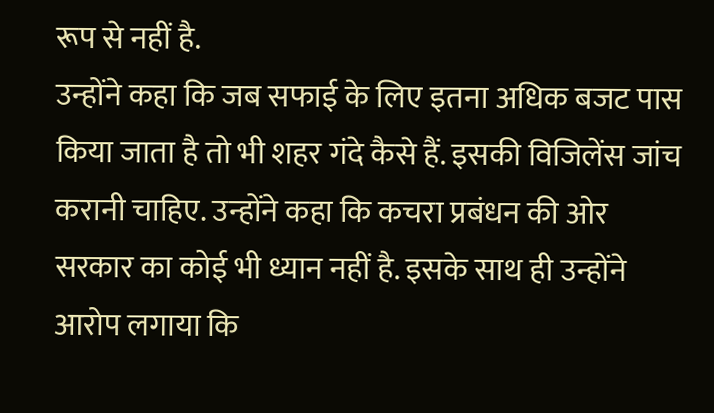रूप से नहीं है.
उन्होंने कहा कि जब सफाई के लिए इतना अधिक बजट पास किया जाता है तो भी शहर गंदे कैसे हैं. इसकी विजिलेंस जांच करानी चाहिए. उन्होंने कहा कि कचरा प्रबंधन की ओर सरकार का कोई भी ध्यान नहीं है. इसके साथ ही उन्होंने आरोप लगाया कि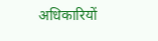अधिकारियों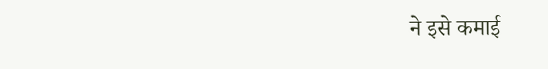ने इसे कमाई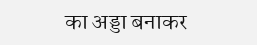का अड्डा बनाकर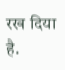रख दिया है.